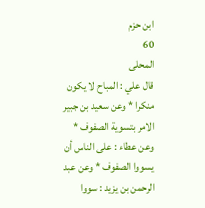ابن حزم
60
المحلى
قال علي : المباح لا يكون منكرا * وعن سعيد بن جبير الامر بتسوية الصفوف * وعن عطاء : على الناس أن يسووا الصفوف * وعن عبد الرحمن بن يزيد : سووا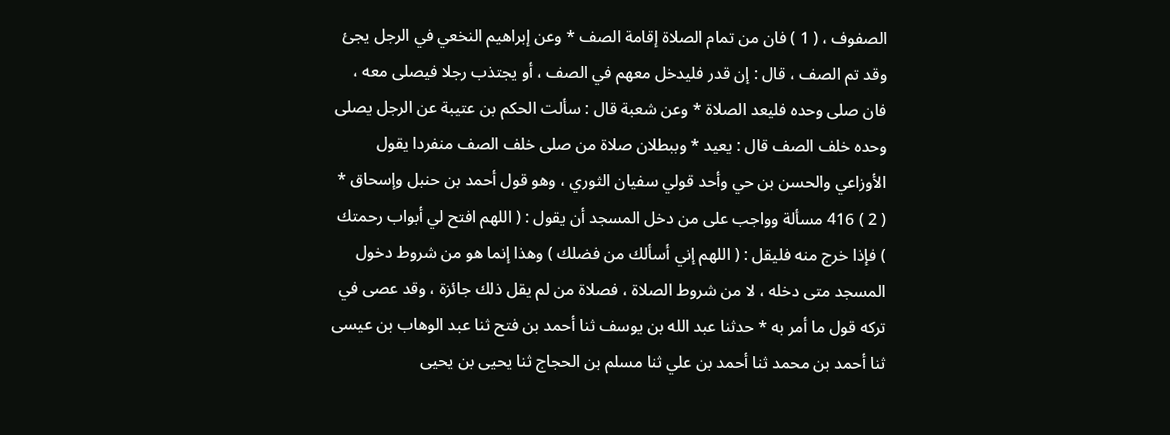الصفوف ، ( 1 ) فان من تمام الصلاة إقامة الصف * وعن إبراهيم النخعي في الرجل يجئ وقد تم الصف ، قال : إن قدر فليدخل معهم في الصف ، أو يجتذب رجلا فيصلى معه ، فان صلى وحده فليعد الصلاة * وعن شعبة قال : سألت الحكم بن عتيبة عن الرجل يصلى وحده خلف الصف قال : يعيد * وببطلان صلاة من صلى خلف الصف منفردا يقول الأوزاعي والحسن بن حي وأحد قولي سفيان الثوري ، وهو قول أحمد بن حنبل وإسحاق * ( 2 ) 416 مسألة وواجب على من دخل المسجد أن يقول : ( اللهم افتح لي أبواب رحمتك ) فإذا خرج منه فليقل : ( اللهم إني أسألك من فضلك ) وهذا إنما هو من شروط دخول المسجد متى دخله ، لا من شروط الصلاة ، فصلاة من لم يقل ذلك جائزة ، وقد عصى في تركه قول ما أمر به * حدثنا عبد الله بن يوسف ثنا أحمد بن فتح ثنا عبد الوهاب بن عيسى ثنا أحمد بن محمد ثنا أحمد بن علي ثنا مسلم بن الحجاج ثنا يحيى بن يحيى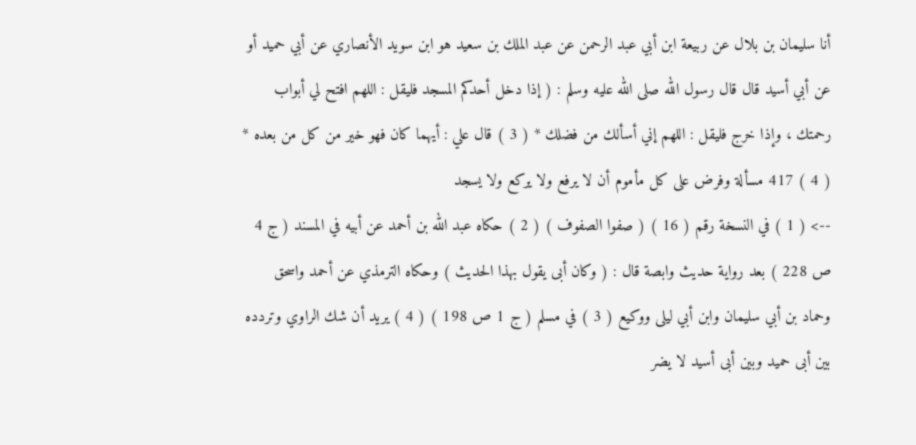أنا سليمان بن بلال عن ربيعة ابن أبي عبد الرحمن عن عبد الملك بن سعيد هو ابن سويد الأنصاري عن أبي حميد أو عن أبي أسيد قال قال رسول الله صلى الله عليه وسلم : ( إذا دخل أحدكم المسجد فليقل : اللهم افتح لي أبواب رحمتك ، وإذا خرج فليقل : اللهم إني أسألك من فضلك * ( 3 ) قال علي : أيهما كان فهو خير من كل من بعده * ( 4 ) 417 مسألة وفرض على كل مأموم أن لا يرفع ولا يركع ولا يسجد
--> ( 1 ) في النسخة رقم ( 16 ) ( صفوا الصفوف ) ( 2 ) حكاه عبد الله بن أحمد عن أبيه في المسند ( ج 4 ص 228 ) بعد رواية حديث وابصة قال : ( وكان أبى يقول بهذا الحديث ) وحكاه الترمذي عن أحمد واسحق وحماد بن أبي سليمان وابن أبي ليلى ووكيع ( 3 ) في مسلم ( ج 1 ص 198 ) ( 4 ) يريد أن شك الراوي وتردده بين أبى حميد وبين أبى أسيد لا يضر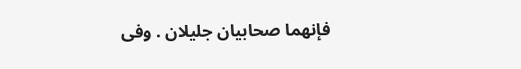فإنهما صحابيان جليلان . وفى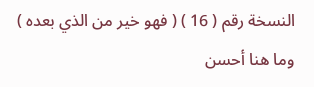النسخة رقم ( 16 ) ( فهو خير من الذي بعده ) وما هنا أحسن